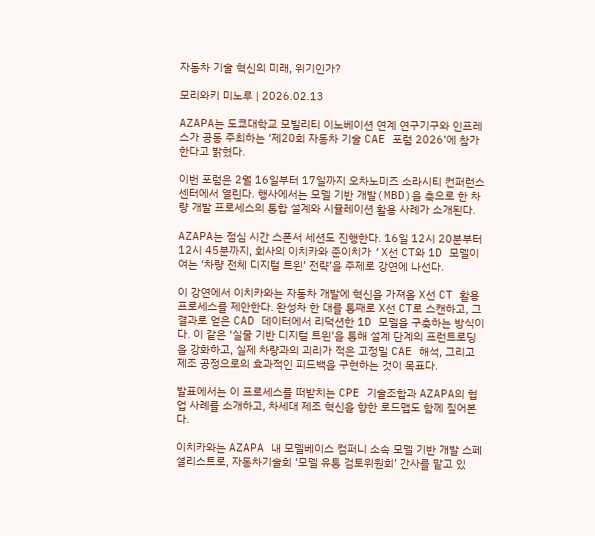자동차 기술 혁신의 미래, 위기인가?

모리와키 미노루 | 2026.02.13

AZAPA는 도쿄대학교 모빌리티 이노베이션 연계 연구기구와 인프레스가 공동 주최하는 ‘제20회 자동차 기술 CAE 포럼 2026’에 참가한다고 밝혔다.

이번 포럼은 2월 16일부터 17일까지 오차노미즈 소라시티 컨퍼런스 센터에서 열린다. 행사에서는 모델 기반 개발(MBD)을 축으로 한 차량 개발 프로세스의 통합 설계와 시뮬레이션 활용 사례가 소개된다.

AZAPA는 점심 시간 스폰서 세션도 진행한다. 16일 12시 20분부터 12시 45분까지, 회사의 이치카와 준이치가 ‘X선 CT와 1D 모델이 여는 ‘차량 전체 디지털 트윈’ 전략’을 주제로 강연에 나선다.

이 강연에서 이치카와는 자동차 개발에 혁신을 가져올 X선 CT 활용 프로세스를 제안한다. 완성차 한 대를 통째로 X선 CT로 스캔하고, 그 결과로 얻은 CAD 데이터에서 리덕션한 1D 모델을 구축하는 방식이다. 이 같은 ‘실물 기반 디지털 트윈’을 통해 설계 단계의 프런트로딩을 강화하고, 실제 차량과의 괴리가 적은 고정밀 CAE 해석, 그리고 제조 공정으로의 효과적인 피드백을 구현하는 것이 목표다.

발표에서는 이 프로세스를 떠받치는 CPE 기술조합과 AZAPA의 협업 사례를 소개하고, 차세대 제조 혁신을 향한 로드맵도 함께 짚어본다.

이치카와는 AZAPA 내 모델베이스 컴퍼니 소속 모델 기반 개발 스페셜리스트로, 자동차기술회 ‘모델 유통 검토위원회’ 간사를 맡고 있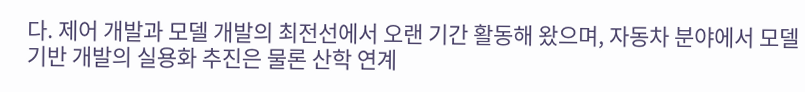다. 제어 개발과 모델 개발의 최전선에서 오랜 기간 활동해 왔으며, 자동차 분야에서 모델 기반 개발의 실용화 추진은 물론 산학 연계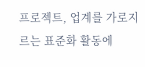프로젝트, 업계를 가로지르는 표준화 활동에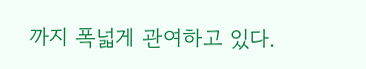까지 폭넓게 관여하고 있다.